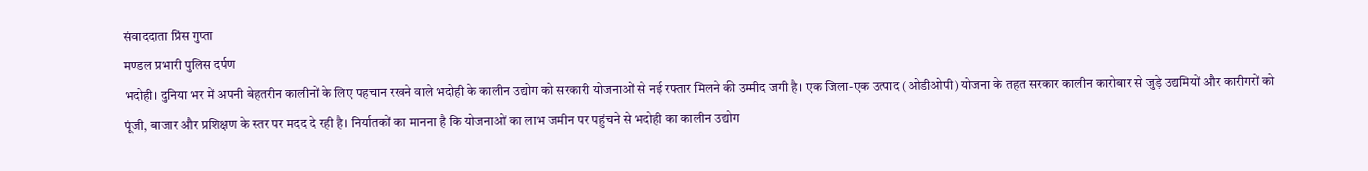संवाददाता प्रिंस गुप्ता
मण्डल प्रभारी पुलिस दर्पण
भदोही। दुनिया भर में अपनी बेहतरीन कालीनों के लिए पहचान रखने वाले भदोही के कालीन उद्योग को सरकारी योजनाओं से नई रफ्तार मिलने की उम्मीद जगी है। एक जिला-एक उत्पाद (ओडीओपी) योजना के तहत सरकार कालीन कारोबार से जुड़े उद्यमियों और कारीगरों को पूंजी, बाजार और प्रशिक्षण के स्तर पर मदद दे रही है। निर्यातकों का मानना है कि योजनाओं का लाभ जमीन पर पहुंचने से भदोही का कालीन उद्योग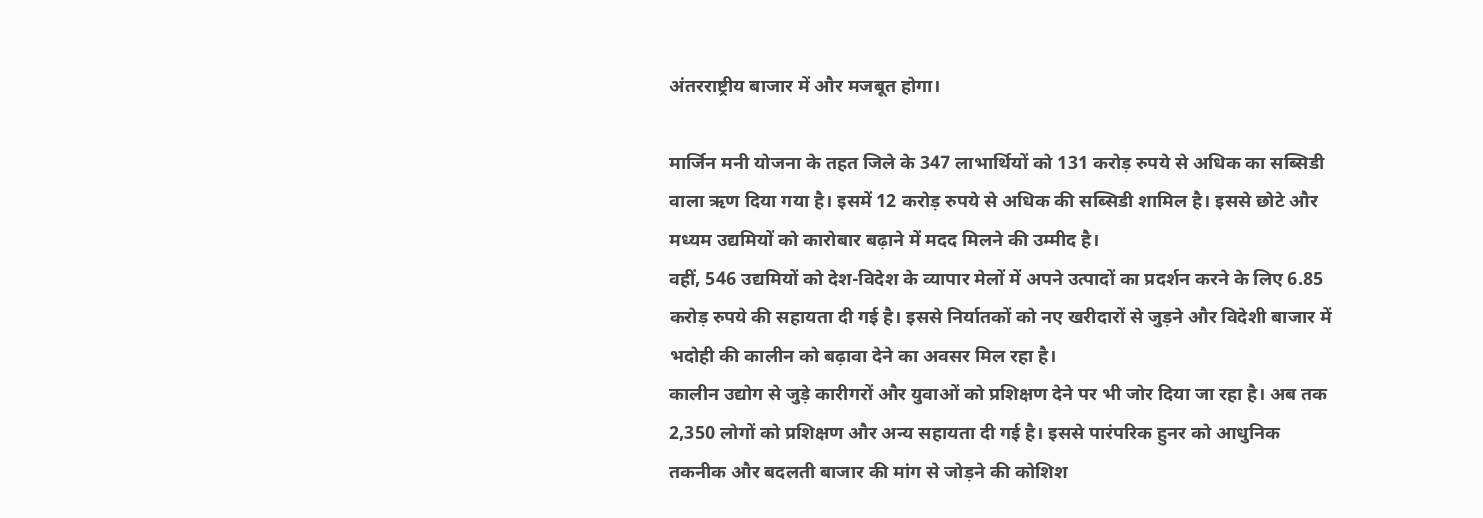अंतरराष्ट्रीय बाजार में और मजबूत होगा।

मार्जिन मनी योजना के तहत जिले के 347 लाभार्थियों को 131 करोड़ रुपये से अधिक का सब्सिडी वाला ऋण दिया गया है। इसमें 12 करोड़ रुपये से अधिक की सब्सिडी शामिल है। इससे छोटे और मध्यम उद्यमियों को कारोबार बढ़ाने में मदद मिलने की उम्मीद है।
वहीं, 546 उद्यमियों को देश-विदेश के व्यापार मेलों में अपने उत्पादों का प्रदर्शन करने के लिए 6.85 करोड़ रुपये की सहायता दी गई है। इससे निर्यातकों को नए खरीदारों से जुड़ने और विदेशी बाजार में भदोही की कालीन को बढ़ावा देने का अवसर मिल रहा है।
कालीन उद्योग से जुड़े कारीगरों और युवाओं को प्रशिक्षण देने पर भी जोर दिया जा रहा है। अब तक 2,350 लोगों को प्रशिक्षण और अन्य सहायता दी गई है। इससे पारंपरिक हुनर को आधुनिक तकनीक और बदलती बाजार की मांग से जोड़ने की कोशिश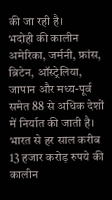की जा रही है।
भदोही की कालीन अमेरिका, जर्मनी, फ्रांस, ब्रिटेन, ऑस्ट्रेलिया, जापान और मध्य-पूर्व समेत 88 से अधिक देशों में निर्यात की जाती है। भारत से हर साल करीब 13 हजार करोड़ रुपये की कालीन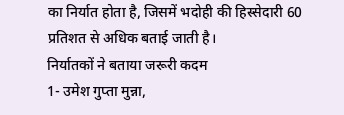का निर्यात होता है, जिसमें भदोही की हिस्सेदारी 60 प्रतिशत से अधिक बताई जाती है।
निर्यातकों ने बताया जरूरी कदम
1- उमेश गुप्ता मुन्ना,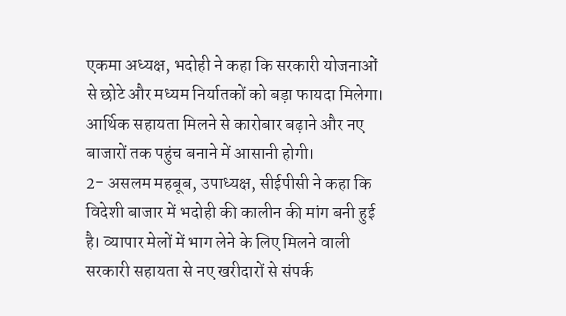एकमा अध्यक्ष, भदोही ने कहा कि सरकारी योजनाओं से छोटे और मध्यम निर्यातकों को बड़ा फायदा मिलेगा। आर्थिक सहायता मिलने से कारोबार बढ़ाने और नए बाजारों तक पहुंच बनाने में आसानी होगी।
2- असलम महबूब, उपाध्यक्ष, सीईपीसी ने कहा कि विदेशी बाजार में भदोही की कालीन की मांग बनी हुई है। व्यापार मेलों में भाग लेने के लिए मिलने वाली सरकारी सहायता से नए खरीदारों से संपर्क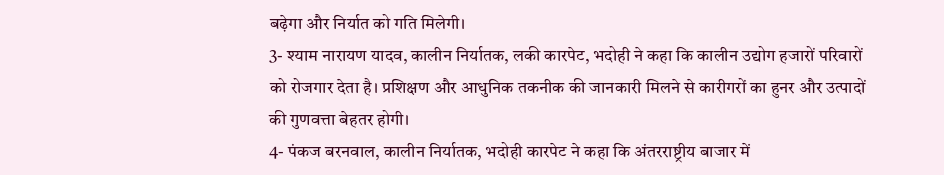बढ़ेगा और निर्यात को गति मिलेगी।
3- श्याम नारायण यादव, कालीन निर्यातक, लकी कारपेट, भदोही ने कहा कि कालीन उद्योग हजारों परिवारों को रोजगार देता है। प्रशिक्षण और आधुनिक तकनीक की जानकारी मिलने से कारीगरों का हुनर और उत्पादों की गुणवत्ता बेहतर होगी।
4- पंकज बरनवाल, कालीन निर्यातक, भदोही कारपेट ने कहा कि अंतरराष्ट्रीय बाजार में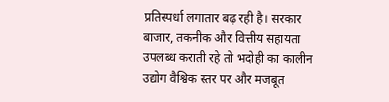प्रतिस्पर्धा लगातार बढ़ रही है। सरकार बाजार, तकनीक और वित्तीय सहायता उपलब्ध कराती रहे तो भदोही का कालीन उद्योग वैश्विक स्तर पर और मजबूत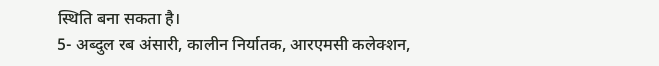स्थिति बना सकता है।
5- अब्दुल रब अंसारी, कालीन निर्यातक, आरएमसी कलेक्शन,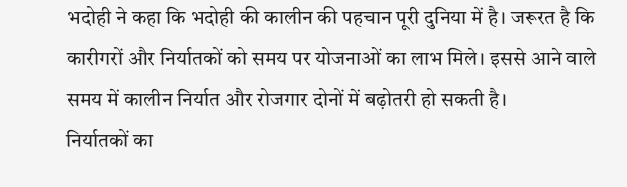भदोही ने कहा कि भदोही की कालीन की पहचान पूरी दुनिया में है। जरूरत है कि कारीगरों और निर्यातकों को समय पर योजनाओं का लाभ मिले। इससे आने वाले समय में कालीन निर्यात और रोजगार दोनों में बढ़ोतरी हो सकती है।
निर्यातकों का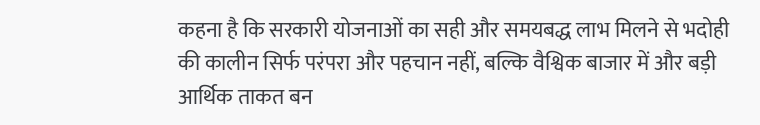कहना है कि सरकारी योजनाओं का सही और समयबद्ध लाभ मिलने से भदोही की कालीन सिर्फ परंपरा और पहचान नहीं, बल्कि वैश्विक बाजार में और बड़ी आर्थिक ताकत बन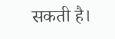सकती है।